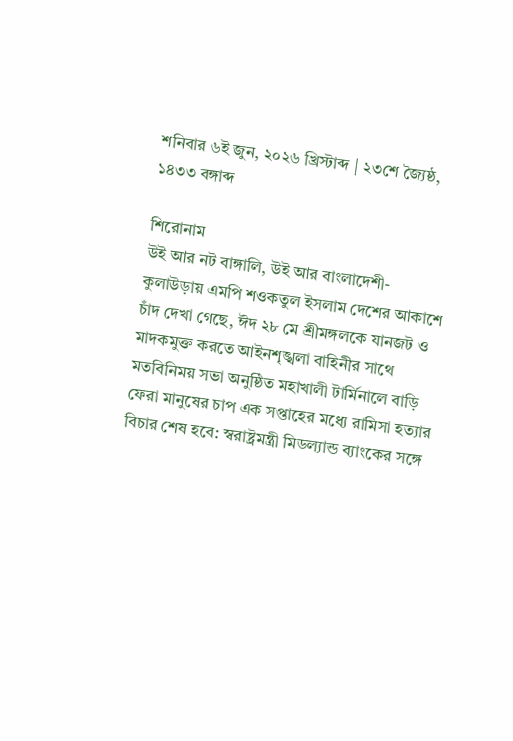শনিবার ৬ই জুন, ২০২৬ খ্রিস্টাব্দ | ২৩শে জ্যৈষ্ঠ, ১৪৩৩ বঙ্গাব্দ

শিরোনাম
উই আর নট বাঙ্গালি, উই আর বাংলাদেশী- কুলাউড়ায় এমপি শওকতুল ইসলাম দেশের আকাশে চাঁদ দেখা গেছে, ঈদ ২৮ মে শ্রীমঙ্গলকে যানজট ও মাদকমুক্ত করতে আইনশৃঙ্খলা বাহিনীর সাথে মতবিনিময় সভা অনুষ্ঠিত মহাখালী টার্মিনালে বাড়ি ফেরা মানুষের চাপ এক সপ্তাহের মধ্যে রামিসা হত্যার বিচার শেষ হবে: স্বরাষ্ট্রমন্ত্রী মিডল্যান্ড ব্যাংকের সঙ্গে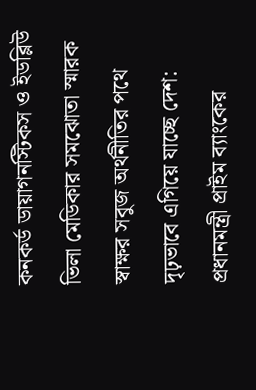কনকর্ড ডায়াগনস্টিকস ও ইডব্লিউ ভিলা মেডিকার সমঝোতা স্মারক স্বাক্ষর সবুজ অর্থনীতির পথে দৃঢ়ভাবে এগিয়ে যাচ্ছে দেশ: প্রধানমন্ত্রী প্রাইম ব্যাংকের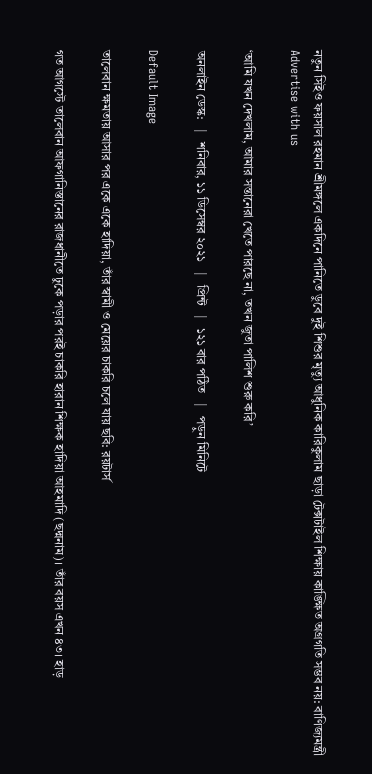নতুন সিইও ফয়সাল রহমান শ্রীমঙ্গলে একদিনে পানিতে ডুবে দুই শিশুর মৃত্যু আধুনিক কারিকুলাম ছাড়া টেক্সটাইল শিক্ষায় কাঙ্ক্ষিত অগ্রগতি সম্ভব নয়: বাণিজ্যমন্ত্রী
Advertise with us

‘আমি যখন দেখলাম, আমার সন্তানেরা খেতে পারছে না, তখন জুতা পালিশ শুরু করি’

অনলাইন ডেস্ক:   |   শনিবার, ১১ ডিসেম্বর ২০২১   |   প্রিন্ট   |   ১২১ বার পঠিত   |   পড়ুন মিনিটে

Default Image

তালেবান ক্ষমতায় আসার পর একে একে হাদিয়া, তাঁর স্বামী ও মেয়ের চাকরি চলে যায় ছবি: রয়টার্স

গত আগস্টে তালেবান আফগানিস্তানের রাজধানীতে ঢুকে পড়ার পরই চাকরি হারান শিক্ষক হাদিয়া আহমাদি (ছদ্মনাম)। তাঁর বয়স এখন ৪৩। হাড়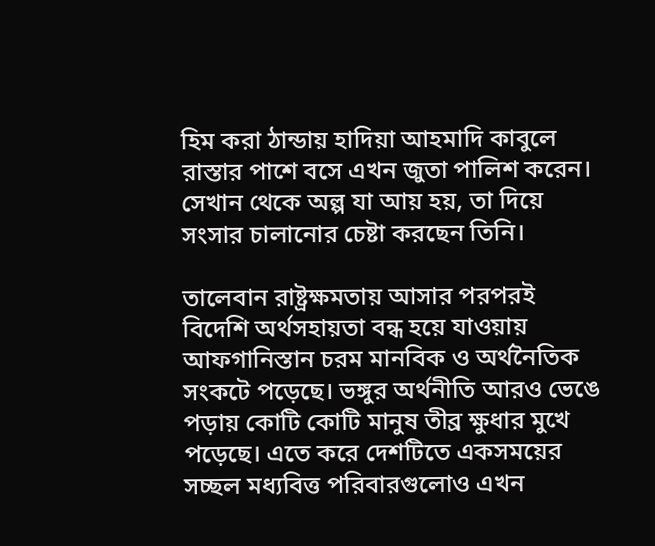হিম করা ঠান্ডায় হাদিয়া আহমাদি কাবুলে রাস্তার পাশে বসে এখন জুতা পালিশ করেন। সেখান থেকে অল্প যা আয় হয়, তা দিয়ে সংসার চালানোর চেষ্টা করছেন তিনি।

তালেবান রাষ্ট্রক্ষমতায় আসার পরপরই বিদেশি অর্থসহায়তা বন্ধ হয়ে যাওয়ায় আফগানিস্তান চরম মানবিক ও অর্থনৈতিক সংকটে পড়েছে। ভঙ্গুর অর্থনীতি আরও ভেঙে পড়ায় কোটি কোটি মানুষ তীব্র ক্ষুধার মুখে পড়েছে। এতে করে দেশটিতে একসময়ের সচ্ছল মধ্যবিত্ত পরিবারগুলোও এখন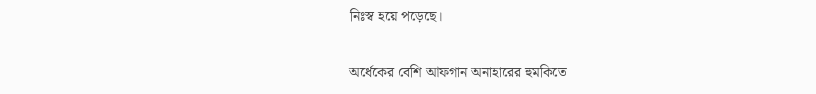নিঃস্ব হয়ে পড়েছে।

অর্ধেকের বেশি আফগান অনাহারের হুমকিতে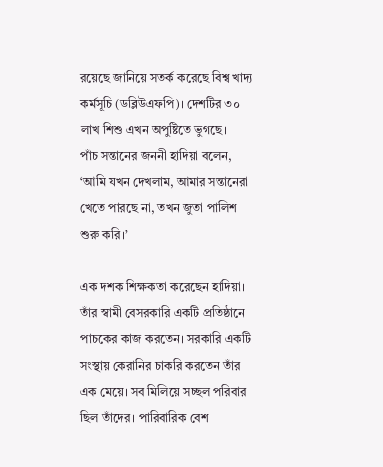রয়েছে জানিয়ে সতর্ক করেছে বিশ্ব খাদ্য কর্মসূচি (ডব্লিউএফপি)। দেশটির ৩০ লাখ শিশু এখন অপুষ্টিতে ভুগছে।
পাঁচ সন্তানের জননী হাদিয়া বলেন, ‘আমি যখন দেখলাম, আমার সন্তানেরা খেতে পারছে না, তখন জুতা পালিশ শুরু করি।’

এক দশক শিক্ষকতা করেছেন হাদিয়া। তাঁর স্বামী বেসরকারি একটি প্রতিষ্ঠানে পাচকের কাজ করতেন। সরকারি একটি সংস্থায় কেরানির চাকরি করতেন তাঁর এক মেয়ে। সব মিলিয়ে সচ্ছল পরিবার ছিল তাঁদের। পারিবারিক বেশ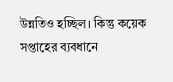উন্নতিও হচ্ছিল। কিন্তু কয়েক সপ্তাহের ব্যবধানে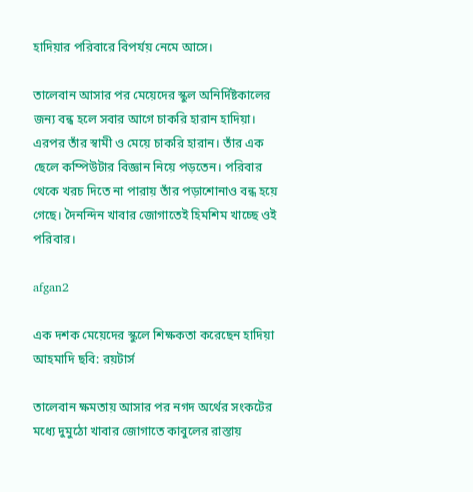হাদিয়ার পরিবারে বিপর্যয় নেমে আসে।

তালেবান আসার পর মেয়েদের স্কুল অনির্দিষ্টকালের জন্য বন্ধ হলে সবার আগে চাকরি হারান হাদিয়া। এরপর তাঁর স্বামী ও মেয়ে চাকরি হারান। তাঁর এক ছেলে কম্পিউটার বিজ্ঞান নিয়ে পড়তেন। পরিবার থেকে খরচ দিতে না পারায় তাঁর পড়াশোনাও বন্ধ হয়ে গেছে। দৈনন্দিন খাবার জোগাতেই হিমশিম খাচ্ছে ওই পরিবার।

afgan2

এক দশক মেয়েদের স্কুলে শিক্ষকতা করেছেন হাদিয়া আহমাদি ছবি: রয়টার্স

তালেবান ক্ষমতায় আসার পর নগদ অর্থের সংকটের মধ্যে দুমুঠো খাবার জোগাতে কাবুলের রাস্তায়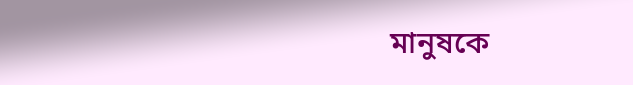মানুষকে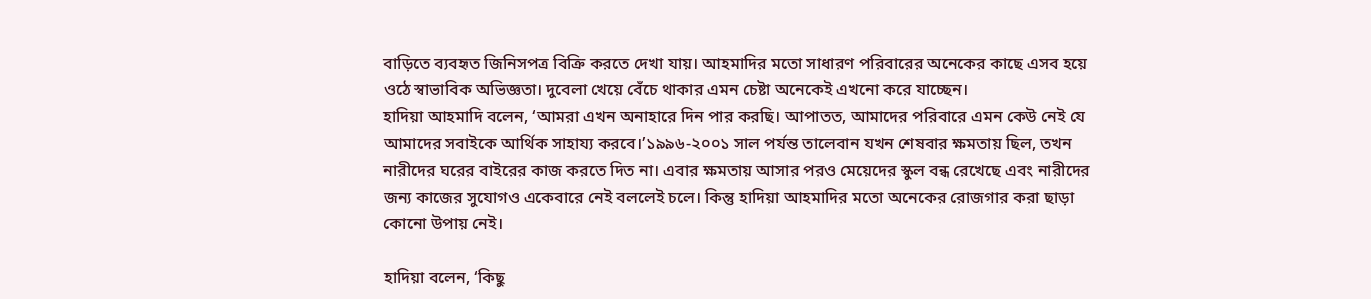বাড়িতে ব্যবহৃত জিনিসপত্র বিক্রি করতে দেখা যায়। আহমাদির মতো সাধারণ পরিবারের অনেকের কাছে এসব হয়ে ওঠে স্বাভাবিক অভিজ্ঞতা। দুবেলা খেয়ে বেঁচে থাকার এমন চেষ্টা অনেকেই এখনো করে যাচ্ছেন।
হাদিয়া আহমাদি বলেন, ‘আমরা এখন অনাহারে দিন পার করছি। আপাতত, আমাদের পরিবারে এমন কেউ নেই যে আমাদের সবাইকে আর্থিক সাহায্য করবে।’১৯৯৬-২০০১ সাল পর্যন্ত তালেবান যখন শেষবার ক্ষমতায় ছিল, তখন নারীদের ঘরের বাইরের কাজ করতে দিত না। এবার ক্ষমতায় আসার পরও মেয়েদের স্কুল বন্ধ রেখেছে এবং নারীদের জন্য কাজের সুযোগও একেবারে নেই বললেই চলে। কিন্তু হাদিয়া আহমাদির মতো অনেকের রোজগার করা ছাড়া কোনো উপায় নেই।

হাদিয়া বলেন, ‘কিছু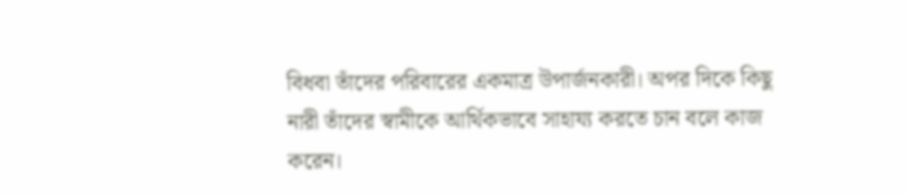বিধবা তাঁদের পরিবারের একমাত্র উপার্জনকারী। অপর দিকে কিছু নারী তাঁদের স্বামীকে আর্থিকভাবে সাহায্য করতে চান বলে কাজ করেন।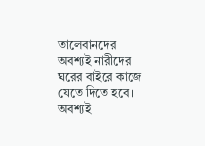তালেবানদের অবশ্যই নারীদের ঘরের বাইরে কাজে যেতে দিতে হবে। অবশ্যই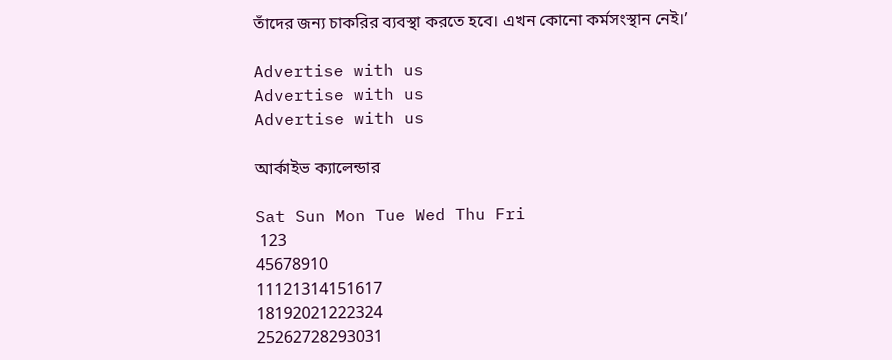তাঁদের জন্য চাকরির ব্যবস্থা করতে হবে। এখন কোনো কর্মসংস্থান নেই।’

Advertise with us
Advertise with us
Advertise with us

আর্কাইভ ক্যালেন্ডার

Sat Sun Mon Tue Wed Thu Fri
 123
45678910
11121314151617
18192021222324
25262728293031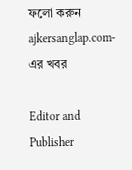ফলো করুন ajkersanglap.com-এর খবর

Editor and Publisher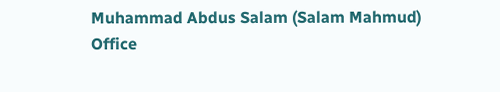Muhammad Abdus Salam (Salam Mahmud)
Office